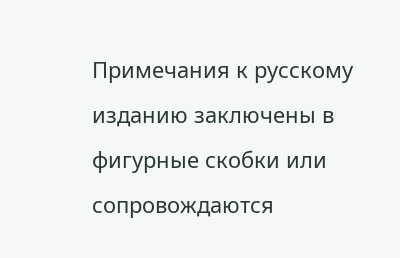Примечания к русскому изданию заключены в фигурные скобки или сопровождаются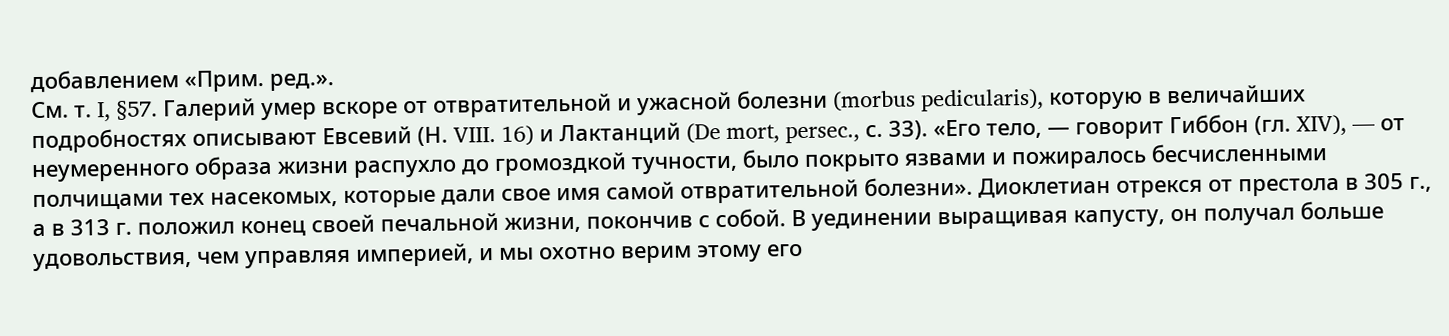добавлением «Прим. ред.».
См. т. I, §57. Галерий умер вскоре от отвратительной и ужасной болезни (morbus pedicularis), которую в величайших подробностях описывают Евсевий (Н. VIII. 16) и Лактанций (De mort, persec., с. 33). «Его тело, — говорит Гиббон (гл. XIV), — от неумеренного образа жизни распухло до громоздкой тучности, было покрыто язвами и пожиралось бесчисленными полчищами тех насекомых, которые дали свое имя самой отвратительной болезни». Диоклетиан отрекся от престола в 305 г., а в 313 г. положил конец своей печальной жизни, покончив с собой. В уединении выращивая капусту, он получал больше удовольствия, чем управляя империей, и мы охотно верим этому его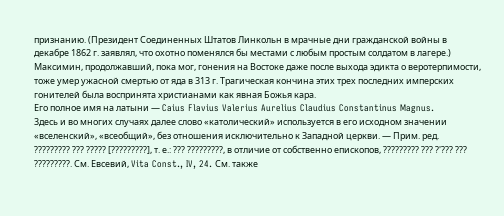признанию. (Президент Соединенных Штатов Линкольн в мрачные дни гражданской войны в декабре 1862 г. заявлял, что охотно поменялся бы местами с любым простым солдатом в лагере.) Максимин, продолжавший, пока мог, гонения на Востоке даже после выхода эдикта о веротерпимости, тоже умер ужасной смертью от яда в 313 г. Трагическая кончина этих трех последних имперских гонителей была воспринята христианами как явная Божья кара.
Его полное имя на латыни — Caius Flavius Valerius Aurelius Claudius Constantinus Magnus.
3десь и во многих случаях далее слово «католический» используется в его исходном значении «вселенский», «всеобщий», без отношения исключительно к Западной церкви. — Прим. ред.
????????? ??? ????? [?????????], т. е.: ??? ?????????, в отличие от собственно епископов, ????????? ??? ?'??? ??? ?????????. См. Евсевий, Vita Const., IV, 24. См. также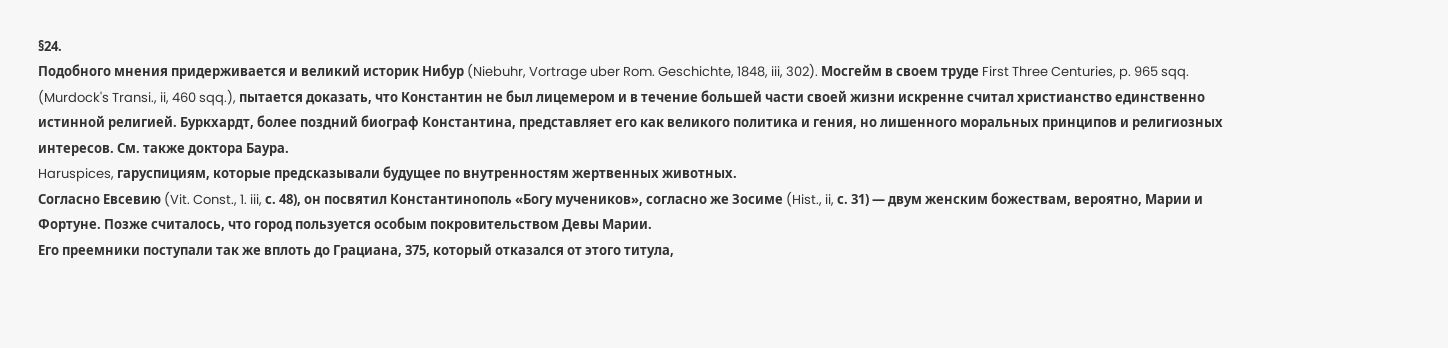§24.
Подобного мнения придерживается и великий историк Нибур (Niebuhr, Vortrage uber Rom. Geschichte, 1848, iii, 302). Мосгейм в своем труде First Three Centuries, p. 965 sqq. (Murdock's Transi., ii, 460 sqq.), пытается доказать, что Константин не был лицемером и в течение большей части своей жизни искренне считал христианство единственно истинной религией. Буркхардт, более поздний биограф Константина, представляет его как великого политика и гения, но лишенного моральных принципов и религиозных интересов. См. также доктора Баура.
Haruspices, гаруспициям, которые предсказывали будущее по внутренностям жертвенных животных.
Согласно Евсевию (Vit. Const., 1. iii, с. 48), он посвятил Константинополь «Богу мучеников», согласно же Зосиме (Hist., ii, с. 31) — двум женским божествам, вероятно, Марии и Фортуне. Позже считалось, что город пользуется особым покровительством Девы Марии.
Его преемники поступали так же вплоть до Грациана, 375, который отказался от этого титула,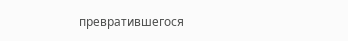превратившегося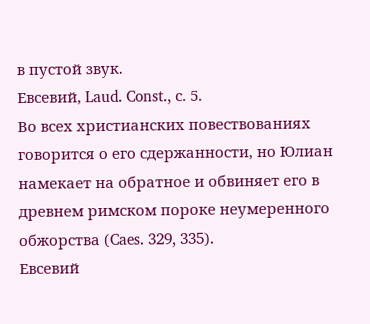в пустой звук.
Евсевий, Laud. Const., с. 5.
Во всех христианских повествованиях говорится о его сдержанности, но Юлиан намекает на обратное и обвиняет его в древнем римском пороке неумеренного обжорства (Caes. 329, 335).
Евсевий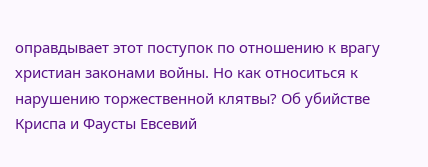оправдывает этот поступок по отношению к врагу христиан законами войны. Но как относиться к нарушению торжественной клятвы? Об убийстве Криспа и Фаусты Евсевий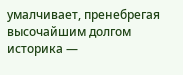умалчивает, пренебрегая высочайшим долгом историка —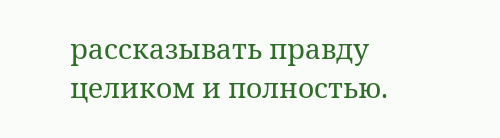рассказывать правду целиком и полностью.